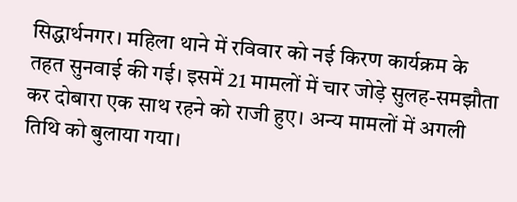सिद्धार्थनगर। महिला थाने में रविवार को नई किरण कार्यक्रम के तहत सुनवाई की गई। इसमें 21 मामलों में चार जोड़े सुलह-समझौता कर दोबारा एक साथ रहने को राजी हुए। अन्य मामलों में अगली तिथि को बुलाया गया।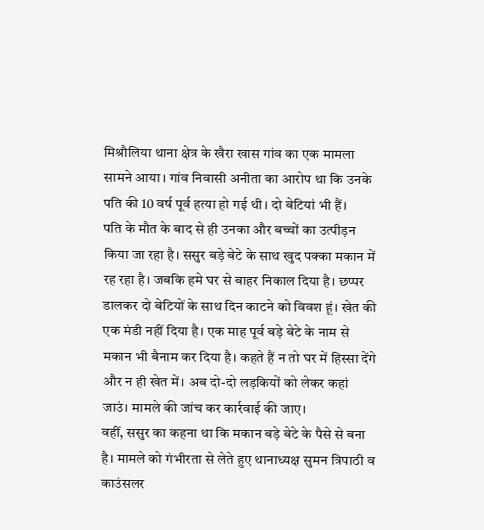मिश्रौलिया थाना क्षेत्र के खैरा खास गांव का एक मामला सामने आया। गांव निवासी अनीता का आरोप था कि उनके पति की 10 वर्ष पूर्व हत्या हो गई थी। दो बेटियां भी हैं।
पति के मौत के बाद से ही उनका और बच्चों का उत्पीड़न किया जा रहा है। ससुर बड़े बेटे के साथ खुद पक्का मकान में रह रहा है। जबकि हमे घर से बाहर निकाल दिया है। छप्पर डालकर दो बेटियों के साथ दिन काटने को विवश हूं। खेत की एक मंडी नहीं दिया है। एक माह पूर्व बड़े बेटे के नाम से मकान भी बैनाम कर दिया है। कहते हैं न तो घर में हिस्सा देंगे और न ही खेत में। अब दो-दो लड़कियों को लेकर कहां जाउं। मामले की जांच कर कार्रवाई की जाए।
वहीं, ससुर का कहना था कि मकान बड़े बेटे के पैसे से बना है। मामले को गंभीरता से लेते हुए थानाध्यक्ष सुमन त्रिपाठी व काउंसलर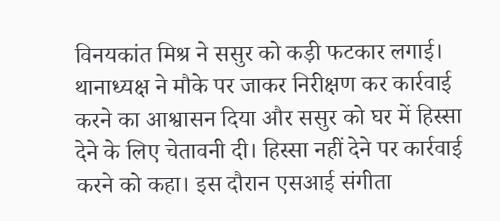विनयकांत मिश्र ने ससुर को कड़ी फटकार लगाई। थानाध्यक्ष ने मौके पर जाकर निरीक्षण कर कार्रवाई करने का आश्वासन दिया और ससुर को घर में हिस्सा देने के लिए चेतावनी दी। हिस्सा नहीं देने पर कार्रवाई करने को कहा। इस दौरान एसआई संगीता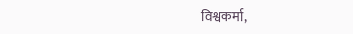विश्वकर्मा,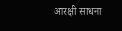आरक्षी साधना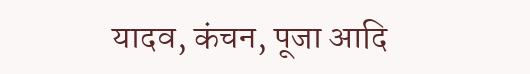यादव, कंचन, पूजा आदि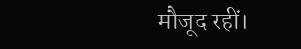मौजूद रहीं।